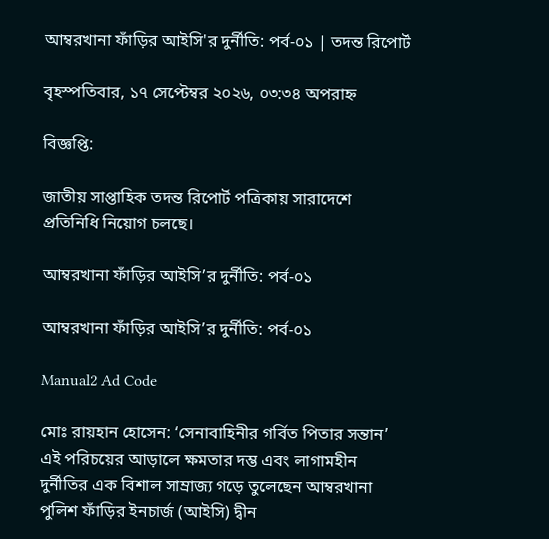আম্বরখানা ফাঁড়ির আইসি'র দুর্নীতি: পর্ব-০১ | তদন্ত রিপোর্ট

বৃহস্পতিবার, ১৭ সেপ্টেম্বর ২০২৬, ০৩:৩৪ অপরাহ্ন

বিজ্ঞপ্তি:

জাতীয় সাপ্তাহিক তদন্ত রিপোর্ট পত্রিকায় সারাদেশে প্রতিনিধি নিয়োগ চলছে।

আম্বরখানা ফাঁড়ির আইসি’র দুর্নীতি: পর্ব-০১

আম্বরখানা ফাঁড়ির আইসি’র দুর্নীতি: পর্ব-০১

Manual2 Ad Code

মোঃ রায়হান হোসেন: ‘সেনাবাহিনীর গর্বিত পিতার সন্তান’ এই পরিচয়ের আড়ালে ক্ষমতার দম্ভ এবং লাগামহীন দুর্নীতির এক বিশাল সাম্রাজ্য গড়ে তুলেছেন আম্বরখানা পুলিশ ফাঁড়ির ইনচার্জ (আইসি) দ্বীন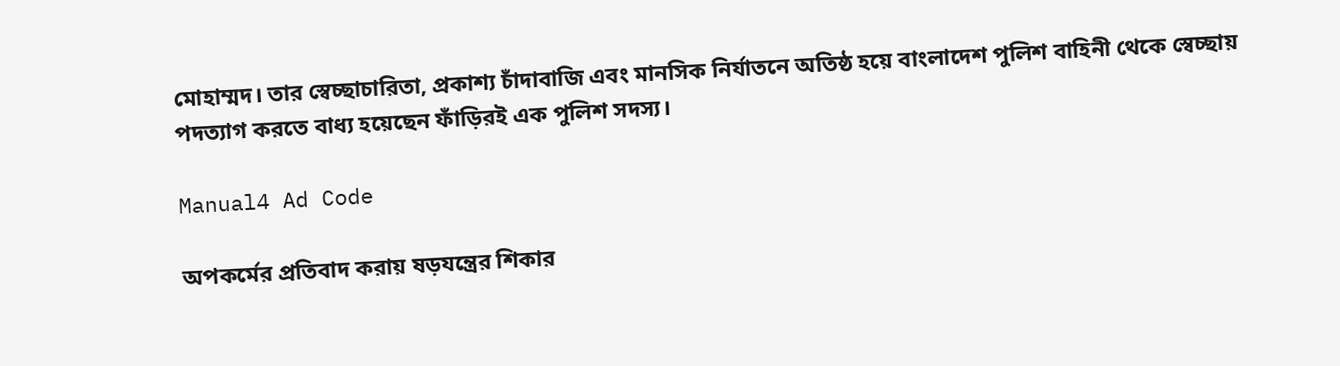মোহাম্মদ। তার স্বেচ্ছাচারিতা, প্রকাশ্য চাঁদাবাজি এবং মানসিক নির্যাতনে অতিষ্ঠ হয়ে বাংলাদেশ পুলিশ বাহিনী থেকে স্বেচ্ছায় পদত্যাগ করতে বাধ্য হয়েছেন ফাঁড়িরই এক পুলিশ সদস্য।

Manual4 Ad Code

অপকর্মের প্রতিবাদ করায় ষড়যন্ত্রের শিকার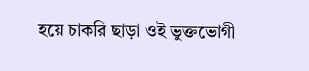হয়ে চাকরি ছাড়া ওই ভুক্তভোগী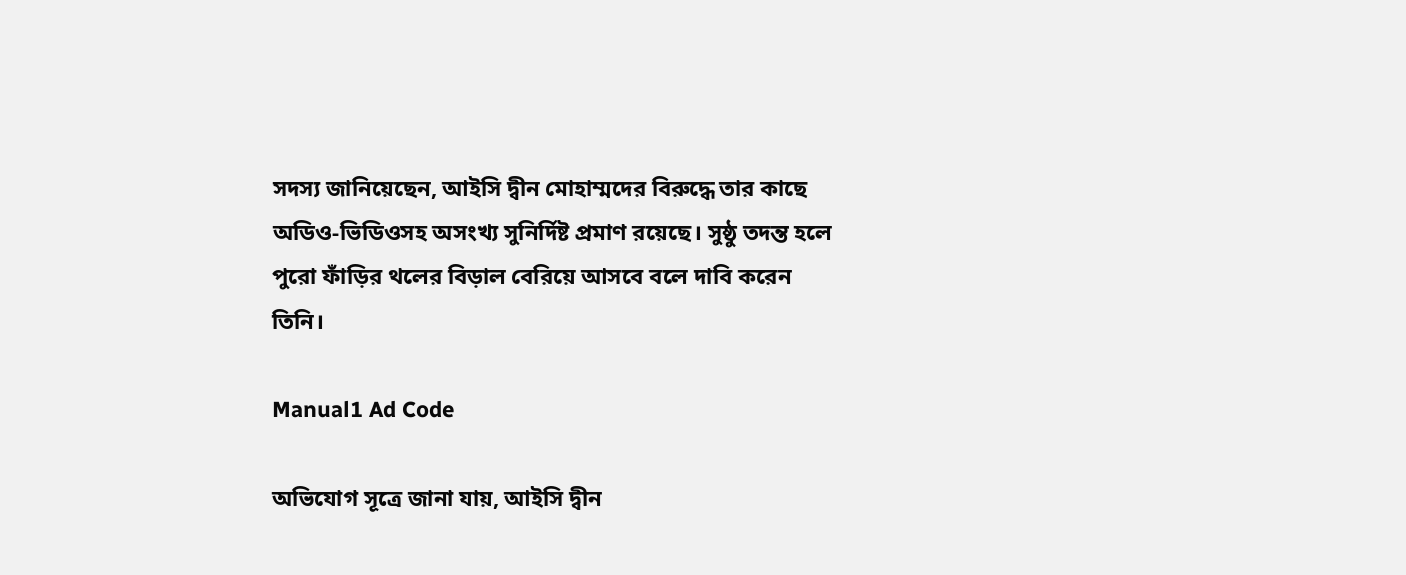সদস্য জানিয়েছেন, আইসি দ্বীন মোহাম্মদের বিরুদ্ধে তার কাছে অডিও-ভিডিওসহ অসংখ্য সুনির্দিষ্ট প্রমাণ রয়েছে। সুষ্ঠু তদন্ত হলে পুরো ফাঁড়ির থলের বিড়াল বেরিয়ে আসবে বলে দাবি করেন তিনি।

Manual1 Ad Code

অভিযোগ সূত্রে জানা যায়, আইসি দ্বীন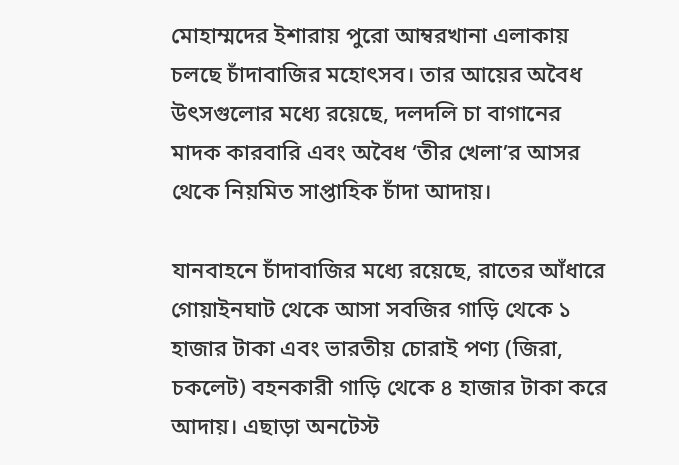মোহাম্মদের ইশারায় পুরো আম্বরখানা এলাকায় চলছে চাঁদাবাজির মহোৎসব। তার আয়ের অবৈধ উৎসগুলোর মধ্যে রয়েছে, দলদলি চা বাগানের মাদক কারবারি এবং অবৈধ ‘তীর খেলা’র আসর থেকে নিয়মিত সাপ্তাহিক চাঁদা আদায়।

যানবাহনে চাঁদাবাজির মধ্যে রয়েছে, রাতের আঁধারে গোয়াইনঘাট থেকে আসা সবজির গাড়ি থেকে ১ হাজার টাকা এবং ভারতীয় চোরাই পণ্য (জিরা, চকলেট) বহনকারী গাড়ি থেকে ৪ হাজার টাকা করে আদায়। এছাড়া অনটেস্ট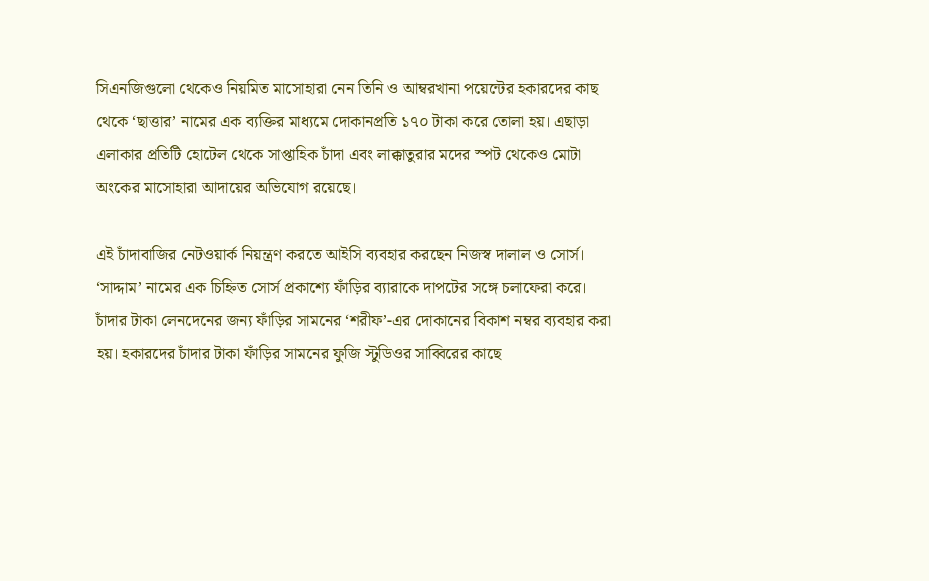সিএনজিগুলো থেকেও নিয়মিত মাসোহারা নেন তিনি ও আম্বরখানা পয়েন্টের হকারদের কাছ থেকে ‘ছাত্তার’ নামের এক ব্যক্তির মাধ্যমে দোকানপ্রতি ১৭০ টাকা করে তোলা হয়। এছাড়া এলাকার প্রতিটি হোটেল থেকে সাপ্তাহিক চাঁদা এবং লাক্কাতুরার মদের স্পট থেকেও মোটা অংকের মাসোহারা আদায়ের অভিযোগ রয়েছে।

এই চাঁদাবাজির নেটওয়ার্ক নিয়ন্ত্রণ করতে আইসি ব্যবহার করছেন নিজস্ব দালাল ও সোর্স। ‘সাদ্দাম’ নামের এক চিহ্নিত সোর্স প্রকাশ্যে ফাঁড়ির ব্যারাকে দাপটের সঙ্গে চলাফেরা করে। চাঁদার টাকা লেনদেনের জন্য ফাঁড়ির সামনের ‘শরীফ’-এর দোকানের বিকাশ নম্বর ব্যবহার করা হয়। হকারদের চাঁদার টাকা ফাঁড়ির সামনের ফুজি স্টুডিওর সাব্বিরের কাছে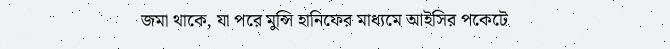জমা থাকে, যা পরে মুন্সি হানিফের মাধ্যমে আইসির পকেটে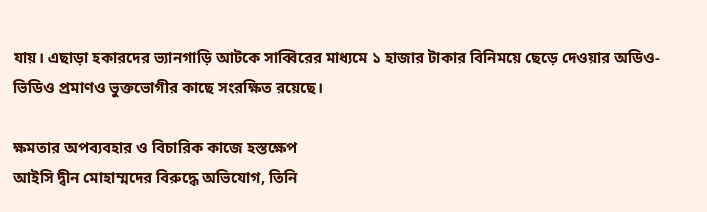যায়। এছাড়া হকারদের ভ্যানগাড়ি আটকে সাব্বিরের মাধ্যমে ১ হাজার টাকার বিনিময়ে ছেড়ে দেওয়ার অডিও-ভিডিও প্রমাণও ভুক্তভোগীর কাছে সংরক্ষিত রয়েছে।

ক্ষমতার অপব্যবহার ও বিচারিক কাজে হস্তক্ষেপ
আইসি দ্বীন মোহাম্মদের বিরুদ্ধে অভিযোগ, তিনি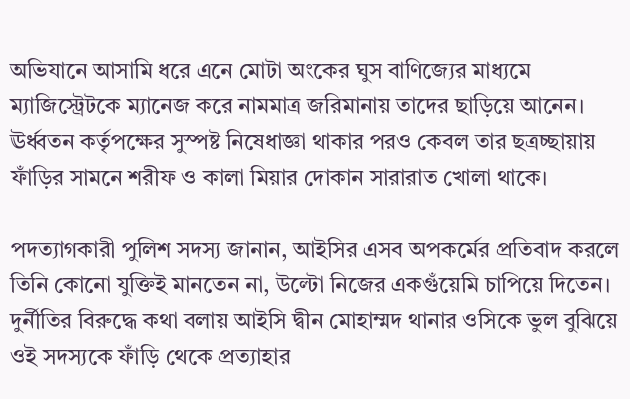অভিযানে আসামি ধরে এনে মোটা অংকের ঘুস বাণিজ্যের মাধ্যমে ম্যাজিস্ট্রেটকে ম্যানেজ করে নামমাত্র জরিমানায় তাদের ছাড়িয়ে আনেন। ঊর্ধ্বতন কর্তৃপক্ষের সুস্পষ্ট নিষেধাজ্ঞা থাকার পরও কেবল তার ছত্রচ্ছায়ায় ফাঁড়ির সামনে শরীফ ও কালা মিয়ার দোকান সারারাত খোলা থাকে।

পদত্যাগকারী পুলিশ সদস্য জানান, আইসির এসব অপকর্মের প্রতিবাদ করলে তিনি কোনো যুক্তিই মানতেন না, উল্টো নিজের একগুঁয়েমি চাপিয়ে দিতেন। দুর্নীতির বিরুদ্ধে কথা বলায় আইসি দ্বীন মোহাম্মদ থানার ওসিকে ভুল বুঝিয়ে ওই সদস্যকে ফাঁড়ি থেকে প্রত্যাহার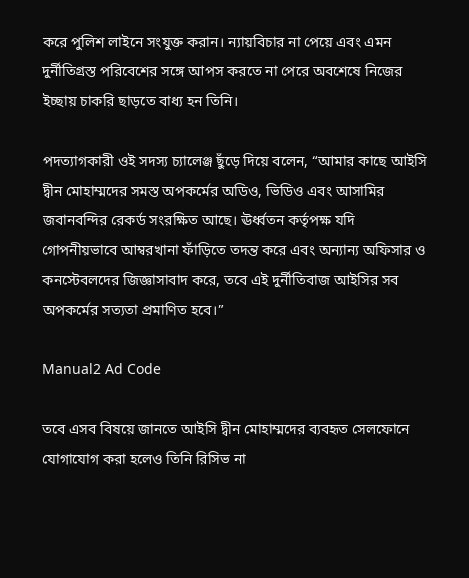করে পুলিশ লাইনে সংযুক্ত করান। ন্যায়বিচার না পেয়ে এবং এমন দুর্নীতিগ্রস্ত পরিবেশের সঙ্গে আপস করতে না পেরে অবশেষে নিজের ইচ্ছায় চাকরি ছাড়তে বাধ্য হন তিনি।

পদত্যাগকারী ওই সদস্য চ্যালেঞ্জ ছুঁড়ে দিয়ে বলেন, “আমার কাছে আইসি দ্বীন মোহাম্মদের সমস্ত অপকর্মের অডিও, ভিডিও এবং আসামির জবানবন্দির রেকর্ড সংরক্ষিত আছে। ঊর্ধ্বতন কর্তৃপক্ষ যদি গোপনীয়ভাবে আম্বরখানা ফাঁড়িতে তদন্ত করে এবং অন্যান্য অফিসার ও কনস্টেবলদের জিজ্ঞাসাবাদ করে, তবে এই দুর্নীতিবাজ আইসির সব অপকর্মের সত্যতা প্রমাণিত হবে।”

Manual2 Ad Code

তবে এসব বিষয়ে জানতে আইসি দ্বীন মোহাম্মদের ব্যবহৃত সেলফোনে যোগাযোগ করা হলেও তিনি রিসিভ না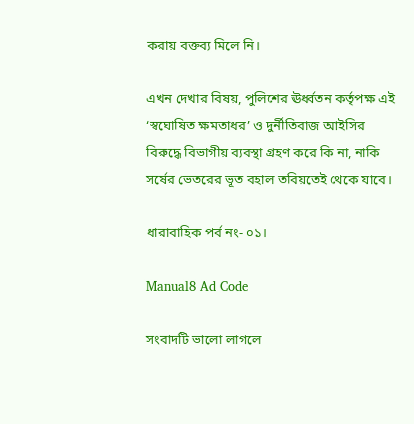করায় বক্তব্য মিলে নি।

এখন দেখার বিষয়, পুলিশের ঊর্ধ্বতন কর্তৃপক্ষ এই ‘স্বঘোষিত ক্ষমতাধর’ ও দুর্নীতিবাজ আইসির বিরুদ্ধে বিভাগীয় ব্যবস্থা গ্রহণ করে কি না, নাকি সর্ষের ভেতরের ভূত বহাল তবিয়তেই থেকে যাবে।

ধারাবাহিক পর্ব নং- ০১।

Manual8 Ad Code

সংবাদটি ভালো লাগলে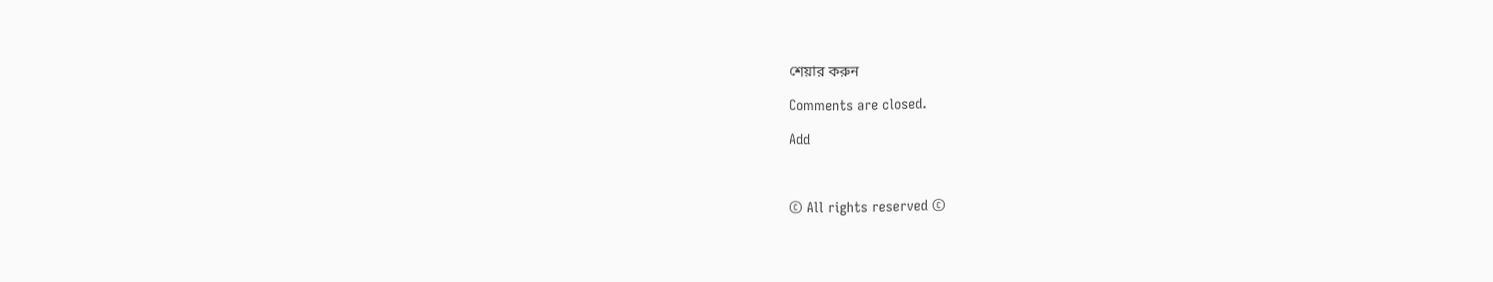শেয়ার করুন

Comments are closed.

Add



© All rights reserved ©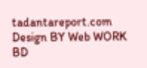tadantareport.com
Design BY Web WORK BD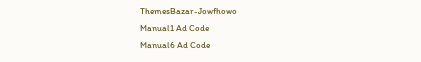ThemesBazar-Jowfhowo
Manual1 Ad Code
Manual6 Ad Code